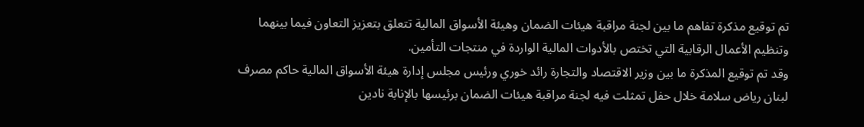تم توقيع مذكرة تفاهم ما بين لجنة مراقبة هيئات الضمان وهيئة الأسواق المالية تتعلق بتعزيز التعاون فيما بينهما وتنظيم الأعمال الرقابية التي تختص بالأدوات المالية الواردة في منتجات التأمين.
وقد تم توقيع المذكرة ما بين وزير الاقتصاد والتجارة رائد خوري ورئيس مجلس إدارة هيئة الأسواق المالية حاكم مصرف لبنان رياض سلامة خلال حفل تمثلت فيه لجنة مراقبة هيئات الضمان برئيسها بالإنابة نادين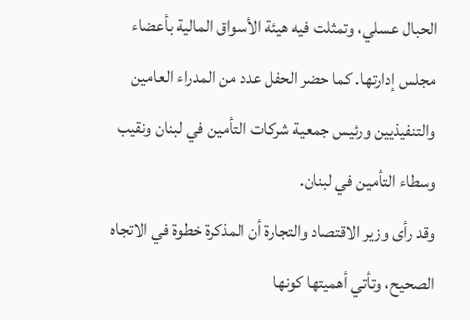الحبال عسلي، وتمثلت فيه هيئة الأسواق المالية بأعضاء مجلس إدارتها. كما حضر الحفل عدد من المدراء العامين والتنفيذيين ورئيس جمعية شركات التأمين في لبنان ونقيب وسطاء التأمين في لبنان.
وقد رأى وزير الاقتصاد والتجارة أن المذكرة خطوة في الاتجاه الصحيح، وتأتي أهميتها كونها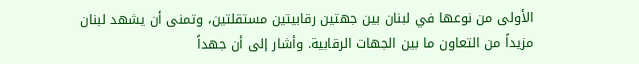الأولى من نوعها في لبنان بين جهتين رقابيتين مستقلتين، وتمنى أن يشهد لبنان مزيداً من التعاون ما بين الجهات الرقابية. وأشار إلى أن جهداً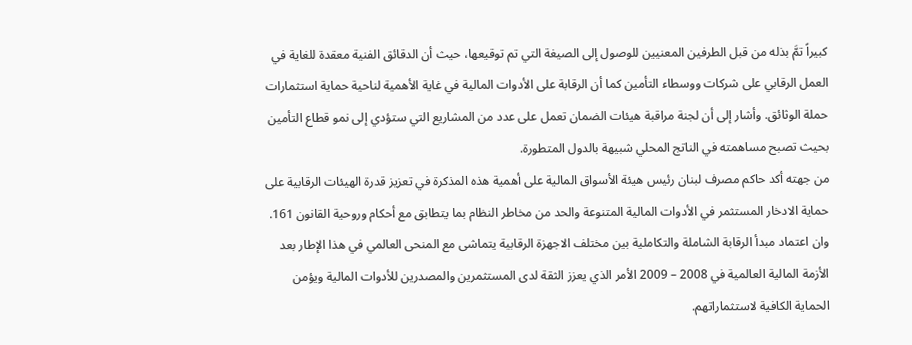كبيراً تمَّ بذله من قبل الطرفين المعنيين للوصول إلى الصيغة التي تم توقيعها، حيث أن الدقائق الفنية معقدة للغاية في العمل الرقابي على شركات ووسطاء التأمين كما أن الرقابة على الأدوات المالية في غاية الأهمية لناحية حماية استثمارات حملة الوثائق. وأشار إلى أن لجنة مراقبة هيئات الضمان تعمل على عدد من المشاريع التي ستؤدي إلى نمو قطاع التأمين بحيث تصبح مساهمته في الناتج المحلي شبيهة بالدول المتطورة.
من جهته أكد حاكم مصرف لبنان رئيس هيئة الأسواق المالية على أهمية هذه المذكرة في تعزيز قدرة الهيئات الرقابية على حماية الادخار المستثمر في الأدوات المالية المتنوعة والحد من مخاطر النظام بما يتطابق مع أحكام وروحية القانون 161. وان اعتماد مبدأ الرقابة الشاملة والتكاملية بين مختلف الاجهزة الرقابية يتماشى مع المنحى العالمي في هذا الإطار بعد الأزمة المالية العالمية في 2008 – 2009 الأمر الذي يعزز الثقة لدى المستثمرين والمصدرين للأدوات المالية ويؤمن الحماية الكافية لاستثماراتهم.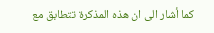كما أشار الى ان هذه المذكرة تتطابق مع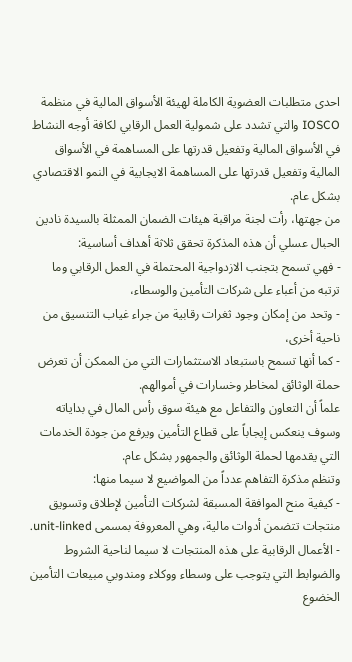احدى متطلبات العضوية الكاملة لهيئة الأسواق المالية في منظمة IOSCO والتي تشدد على شمولية العمل الرقابي لكافة أوجه النشاط في الأسواق المالية وتفعيل قدرتها على المساهمة في الأسواق المالية وتفعيل قدرتها على المساهمة الايجابية في النمو الاقتصادي بشكل عام.
من جهتها، رأت لجنة مراقبة هيئات الضمان الممثلة بالسيدة نادين الحبال عسلي أن هذه المذكرة تحقق ثلاثة أهداف أساسية:
- فهي تسمح بتجنب الازدواجية المحتملة في العمل الرقابي وما ترتبه من أعباء على شركات التأمين والوسطاء،
- وتحد من إمكان وجود ثغرات رقابية من جراء غياب التنسيق من ناحية أخرى،
- كما أنها تسمح باستبعاد الاستثمارات التي من الممكن أن تعرض حملة الوثائق لمخاطر وخسارات في أموالهم.
علماً أن التعاون والتفاعل مع هيئة سوق رأس المال في بداياته وسوف ينعكس إيجاباً على قطاع التأمين ويرفع من جودة الخدمات التي يقدمها لحملة الوثائق والجمهور بشكل عام.
وتنظم مذكرة التفاهم عدداً من المواضيع لا سيما منها:
- كيفية منح الموافقة المسبقة لشركات التأمين لإطلاق وتسويق منتجات تتضمن أدوات مالية، وهي المعروفة بمسمى unit-linked.
- الأعمال الرقابية على هذه المنتجات لا سيما لناحية الشروط والضوابط التي يتوجب على وسطاء ووكلاء ومندوبي مبيعات التأمين الخضوع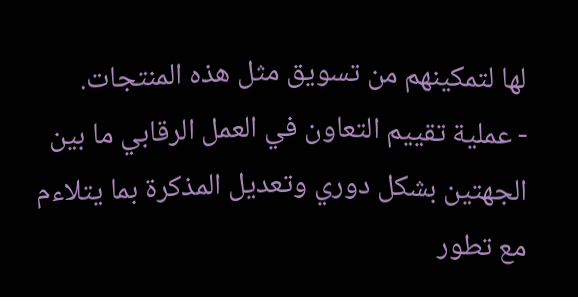لها لتمكينهم من تسويق مثل هذه المنتجات.
- عملية تقييم التعاون في العمل الرقابي ما بين الجهتين بشكل دوري وتعديل المذكرة بما يتلاءم مع تطور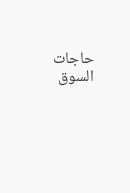حاجات السوق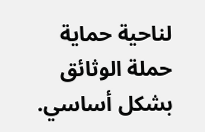لناحية حماية حملة الوثائق بشكل أساسي.